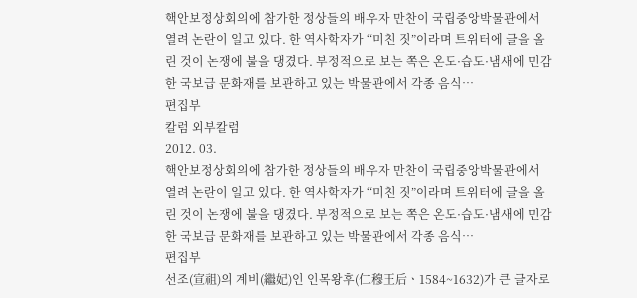핵안보정상회의에 참가한 정상들의 배우자 만찬이 국립중앙박물관에서 열려 논란이 일고 있다. 한 역사학자가 “미친 짓”이라며 트위터에 글을 올린 것이 논쟁에 불을 댕겼다. 부정적으로 보는 쪽은 온도·습도·냄새에 민감한 국보급 문화재를 보관하고 있는 박물관에서 각종 음식…
편집부
칼럼 외부칼럼
2012. 03.
핵안보정상회의에 참가한 정상들의 배우자 만찬이 국립중앙박물관에서 열려 논란이 일고 있다. 한 역사학자가 “미친 짓”이라며 트위터에 글을 올린 것이 논쟁에 불을 댕겼다. 부정적으로 보는 쪽은 온도·습도·냄새에 민감한 국보급 문화재를 보관하고 있는 박물관에서 각종 음식…
편집부
선조(宣祖)의 계비(繼妃)인 인목왕후(仁穆王后ㆍ1584~1632)가 큰 글자로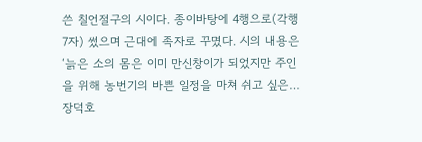쓴 칠언절구의 시이다. 종이바탕에 4행으로(각행 7자) 썼으며 근대에 족자로 꾸몄다. 시의 내용은 ‘늙은 소의 몸은 이미 만신창이가 되었지만 주인을 위해 농번기의 바쁜 일정을 마쳐 쉬고 싶은…
장덕호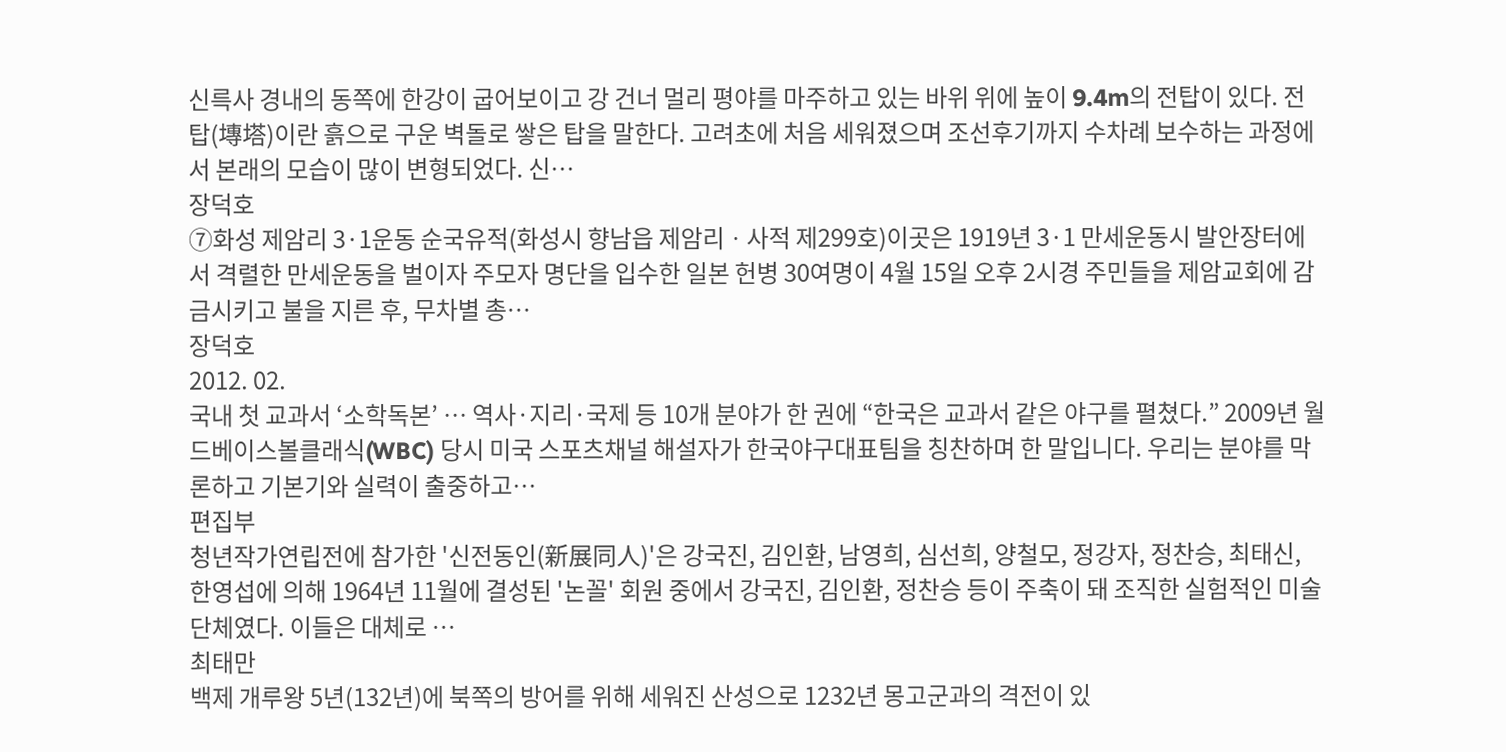신륵사 경내의 동쪽에 한강이 굽어보이고 강 건너 멀리 평야를 마주하고 있는 바위 위에 높이 9.4m의 전탑이 있다. 전탑(塼塔)이란 흙으로 구운 벽돌로 쌓은 탑을 말한다. 고려초에 처음 세워졌으며 조선후기까지 수차례 보수하는 과정에서 본래의 모습이 많이 변형되었다. 신…
장덕호
⑦화성 제암리 3·1운동 순국유적(화성시 향남읍 제암리ㆍ사적 제299호)이곳은 1919년 3·1 만세운동시 발안장터에서 격렬한 만세운동을 벌이자 주모자 명단을 입수한 일본 헌병 30여명이 4월 15일 오후 2시경 주민들을 제암교회에 감금시키고 불을 지른 후, 무차별 총…
장덕호
2012. 02.
국내 첫 교과서 ‘소학독본’ … 역사·지리·국제 등 10개 분야가 한 권에 “한국은 교과서 같은 야구를 펼쳤다.” 2009년 월드베이스볼클래식(WBC) 당시 미국 스포츠채널 해설자가 한국야구대표팀을 칭찬하며 한 말입니다. 우리는 분야를 막론하고 기본기와 실력이 출중하고…
편집부
청년작가연립전에 참가한 '신전동인(新展同人)'은 강국진, 김인환, 남영희, 심선희, 양철모, 정강자, 정찬승, 최태신, 한영섭에 의해 1964년 11월에 결성된 '논꼴' 회원 중에서 강국진, 김인환, 정찬승 등이 주축이 돼 조직한 실험적인 미술단체였다. 이들은 대체로 …
최태만
백제 개루왕 5년(132년)에 북쪽의 방어를 위해 세워진 산성으로 1232년 몽고군과의 격전이 있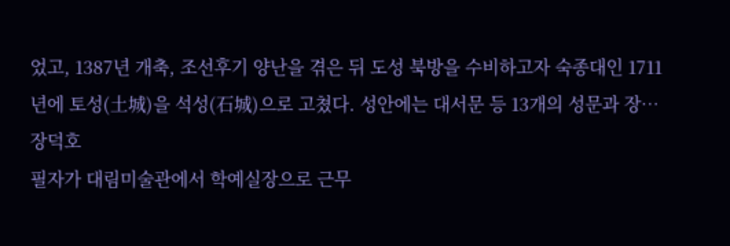었고, 1387년 개축, 조선후기 양난을 겪은 뒤 도성 북방을 수비하고자 숙종대인 1711년에 토성(土城)을 석성(石城)으로 고쳤다. 성안에는 대서문 등 13개의 성문과 장…
장덕호
필자가 대림미술관에서 학예실장으로 근무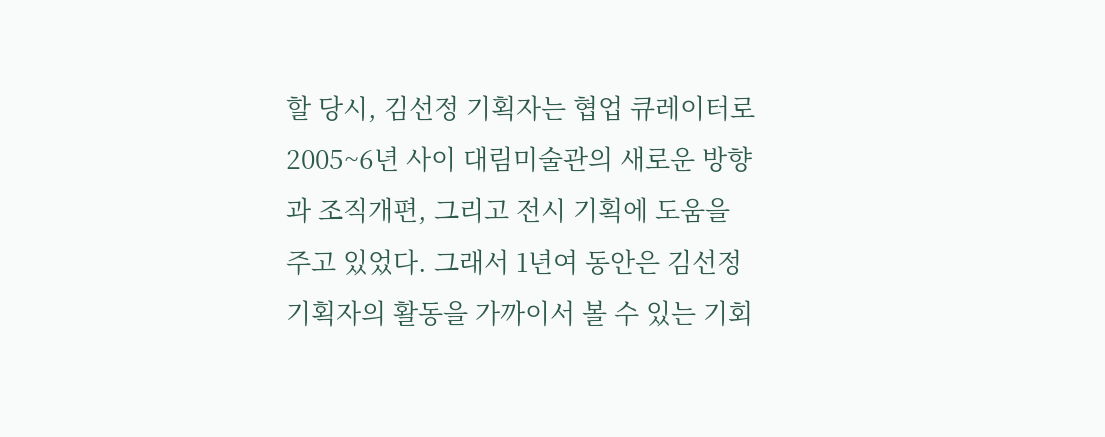할 당시, 김선정 기획자는 협업 큐레이터로 2005~6년 사이 대림미술관의 새로운 방향과 조직개편, 그리고 전시 기획에 도움을 주고 있었다. 그래서 1년여 동안은 김선정 기획자의 활동을 가까이서 볼 수 있는 기회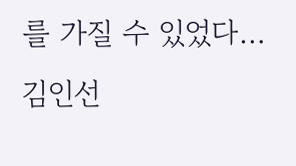를 가질 수 있었다…
김인선